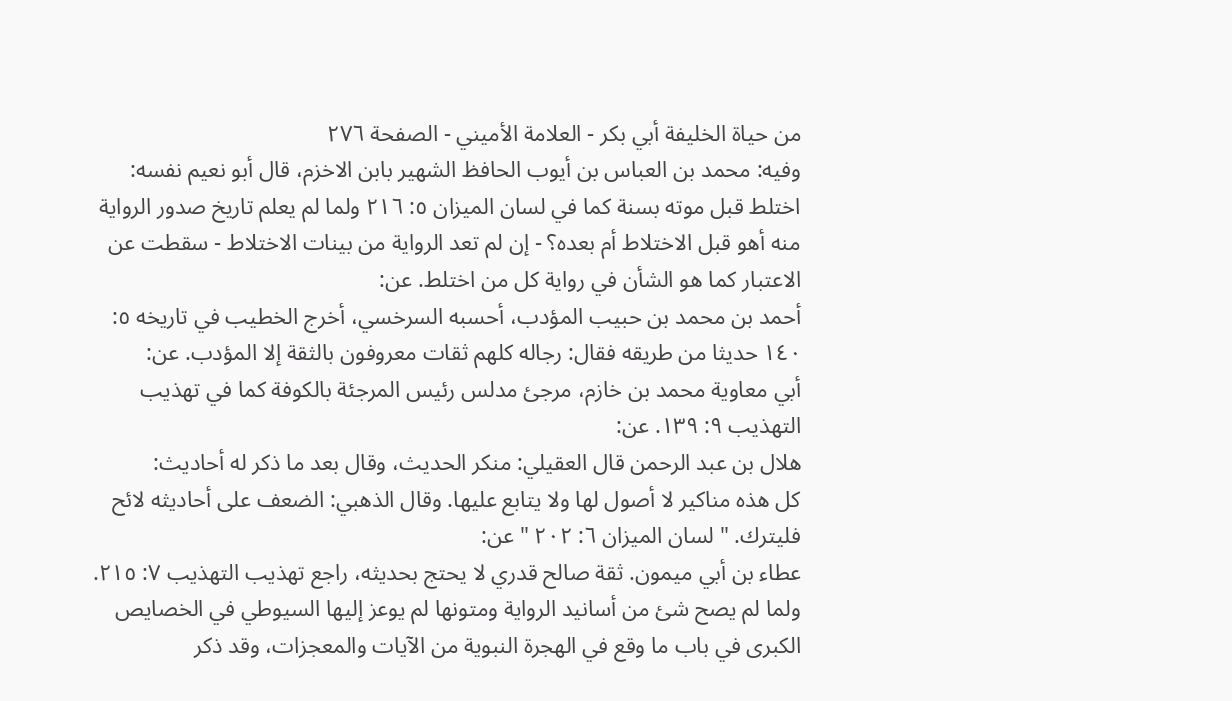من حياة الخليفة أبي بكر - العلامة الأميني - الصفحة ٢٧٦
وفيه: محمد بن العباس بن أيوب الحافظ الشهير بابن الاخزم، قال أبو نعيم نفسه:
اختلط قبل موته بسنة كما في لسان الميزان ٥: ٢١٦ ولما لم يعلم تاريخ صدور الرواية منه أهو قبل الاختلاط أم بعده؟ - إن لم تعد الرواية من بينات الاختلاط - سقطت عن الاعتبار كما هو الشأن في رواية كل من اختلط. عن:
أحمد بن محمد بن حبيب المؤدب، أحسبه السرخسي، أخرج الخطيب في تاريخه ٥: ١٤٠ حديثا من طريقه فقال: رجاله كلهم ثقات معروفون بالثقة إلا المؤدب. عن:
أبي معاوية محمد بن خازم، مرجئ مدلس رئيس المرجئة بالكوفة كما في تهذيب التهذيب ٩: ١٣٩. عن:
هلال بن عبد الرحمن قال العقيلي: منكر الحديث، وقال بعد ما ذكر له أحاديث:
كل هذه مناكير لا أصول لها ولا يتابع عليها. وقال الذهبي: الضعف على أحاديثه لائح فليترك. " لسان الميزان ٦: ٢٠٢ " عن:
عطاء بن أبي ميمون. ثقة صالح قدري لا يحتج بحديثه، راجع تهذيب التهذيب ٧: ٢١٥.
ولما لم يصح شئ من أسانيد الرواية ومتونها لم يوعز إليها السيوطي في الخصايص الكبرى في باب ما وقع في الهجرة النبوية من الآيات والمعجزات، وقد ذكر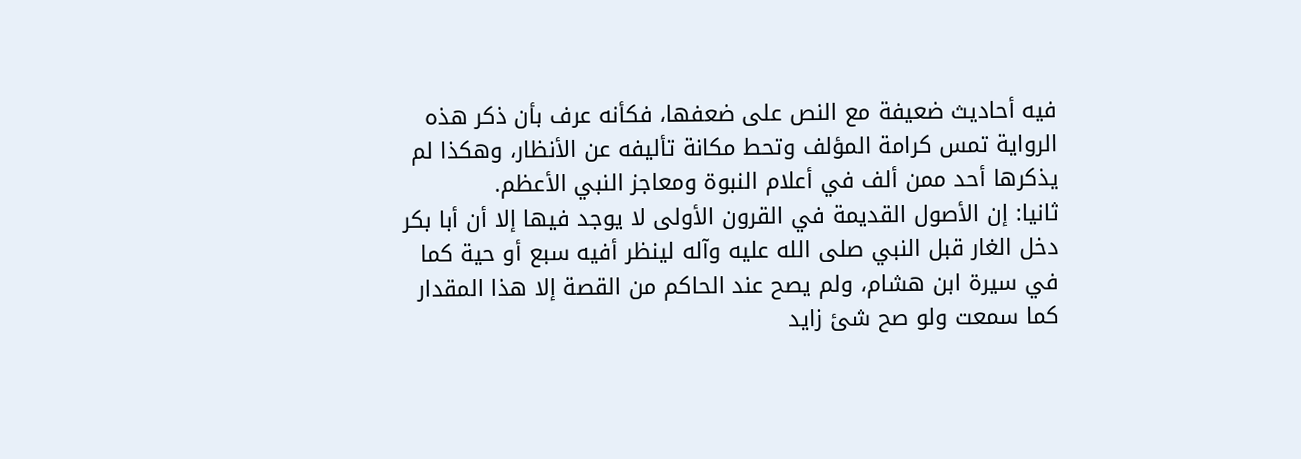فيه أحاديث ضعيفة مع النص على ضعفها، فكأنه عرف بأن ذكر هذه الرواية تمس كرامة المؤلف وتحط مكانة تأليفه عن الأنظار، وهكذا لم يذكرها أحد ممن ألف في أعلام النبوة ومعاجز النبي الأعظم.
ثانيا: إن الأصول القديمة في القرون الأولى لا يوجد فيها إلا أن أبا بكر دخل الغار قبل النبي صلى الله عليه وآله لينظر أفيه سبع أو حية كما في سيرة ابن هشام، ولم يصح عند الحاكم من القصة إلا هذا المقدار كما سمعت ولو صح شئ زايد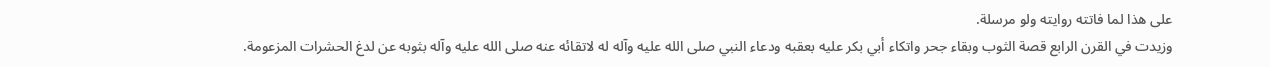على هذا لما فاتته روايته ولو مرسلة.
وزيدت في القرن الرابع قصة الثوب وبقاء جحر واتكاء أبي بكر عليه بعقبه ودعاء النبي صلى الله عليه وآله له لاتقائه عنه صلى الله عليه وآله بثوبه عن لدغ الحشرات المزعومة.